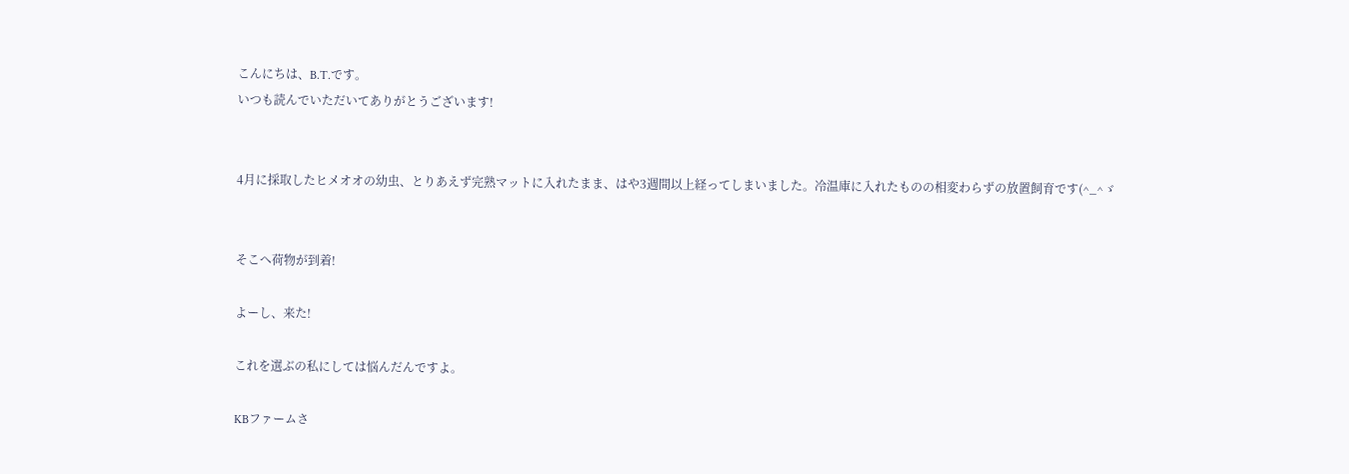こんにちは、B.T.です。
いつも読んでいただいてありがとうございます!


4月に採取したヒメオオの幼虫、とりあえず完熟マットに入れたまま、はや3週間以上経ってしまいました。冷温庫に入れたものの相変わらずの放置飼育です(^_^ゞ


そこへ荷物が到着!

よーし、来た!

これを選ぶの私にしては悩んだんですよ。

KBファームさ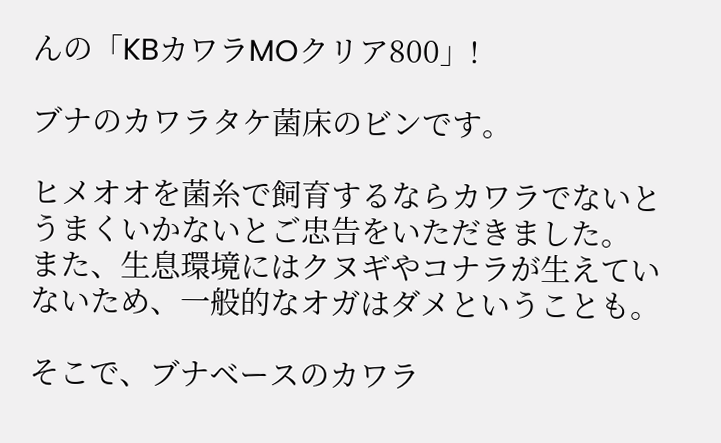んの「KBカワラMOクリア800」!

ブナのカワラタケ菌床のビンです。

ヒメオオを菌糸で飼育するならカワラでないとうまくいかないとご忠告をいただきました。
また、生息環境にはクヌギやコナラが生えていないため、一般的なオガはダメということも。

そこで、ブナベースのカワラ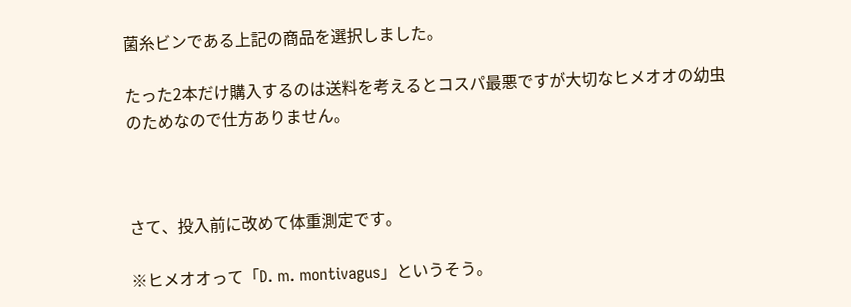菌糸ビンである上記の商品を選択しました。

たった2本だけ購入するのは送料を考えるとコスパ最悪ですが大切なヒメオオの幼虫のためなので仕方ありません。



さて、投入前に改めて体重測定です。

※ヒメオオって「D. m. montivagus」というそう。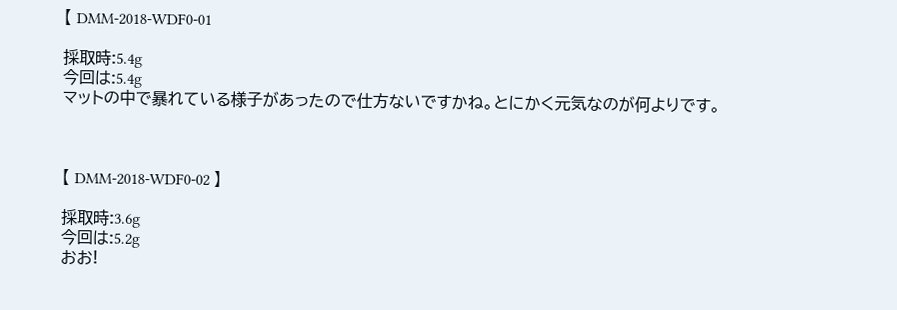【 DMM-2018-WDF0-01

採取時:5.4g
今回は:5.4g
マットの中で暴れている様子があったので仕方ないですかね。とにかく元気なのが何よりです。



【 DMM-2018-WDF0-02 】

採取時:3.6g
今回は:5.2g
おお!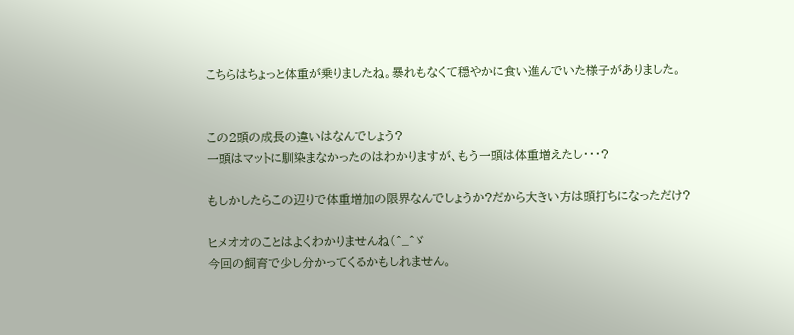こちらはちょっと体重が乗りましたね。暴れもなくて穏やかに食い進んでいた様子がありました。


この2頭の成長の違いはなんでしょう?
一頭はマットに馴染まなかったのはわかりますが、もう一頭は体重増えたし・・・?

もしかしたらこの辺りで体重増加の限界なんでしょうか?だから大きい方は頭打ちになっただけ?

ヒメオオのことはよくわかりませんね(^_^ゞ
今回の飼育で少し分かってくるかもしれません。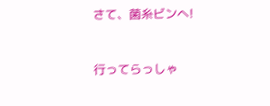さて、菌糸ビンへ!


行ってらっしゃ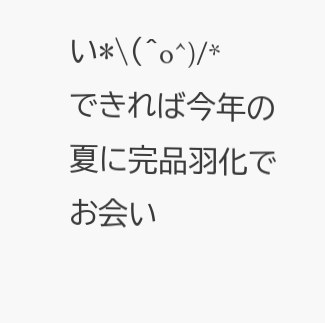い*\(^o^)/*
できれば今年の夏に完品羽化でお会い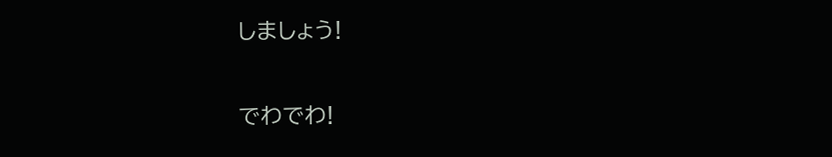しましょう!


でわでわ!